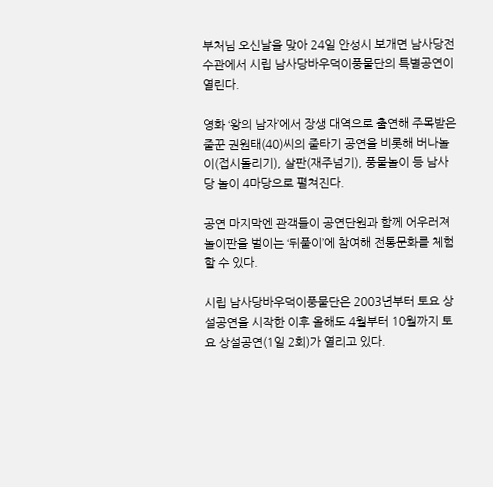부처님 오신날을 맞아 24일 안성시 보개면 남사당전수관에서 시립 남사당바우덕이풍물단의 특별공연이 열린다.

영화 ‘왕의 남자’에서 장생 대역으로 출연해 주목받은 줄꾼 권원태(40)씨의 줄타기 공연을 비롯해 버나놀이(접시돌리기), 살판(재주넘기), 풍물놀이 등 남사당 놀이 4마당으로 펼쳐진다.

공연 마지막엔 관객들이 공연단원과 함께 어우러져 놀이판을 벌이는 ‘뒤풀이’에 참여해 전통문화를 체험할 수 있다.

시립 남사당바우덕이풍물단은 2003년부터 토요 상설공연을 시작한 이후 올해도 4월부터 10월까지 토요 상설공연(1일 2회)가 열리고 있다.